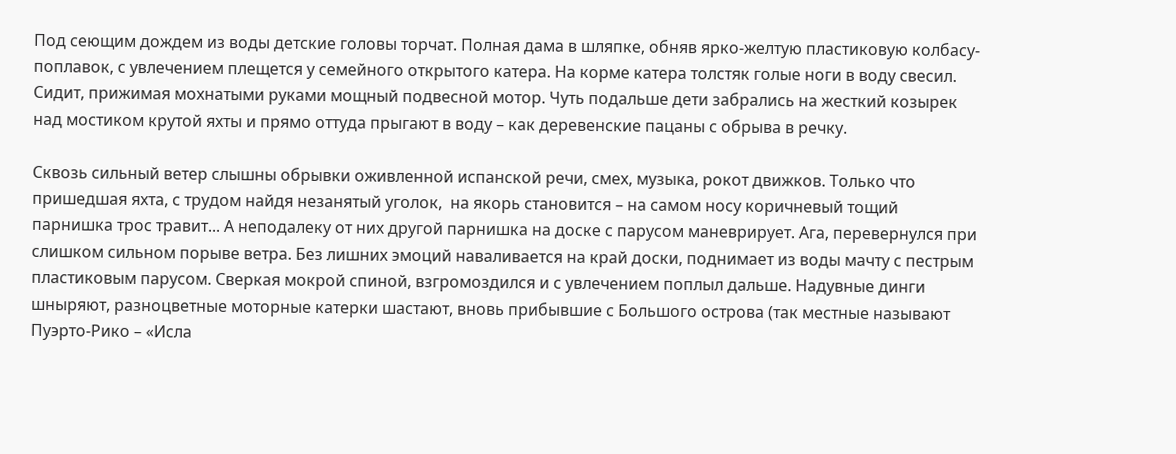Под сеющим дождем из воды детские головы торчат. Полная дама в шляпке, обняв ярко-желтую пластиковую колбасу-поплавок, с увлечением плещется у семейного открытого катера. На корме катера толстяк голые ноги в воду свесил. Сидит, прижимая мохнатыми руками мощный подвесной мотор. Чуть подальше дети забрались на жесткий козырек над мостиком крутой яхты и прямо оттуда прыгают в воду – как деревенские пацаны с обрыва в речку.

Сквозь сильный ветер слышны обрывки оживленной испанской речи, смех, музыка, рокот движков. Только что пришедшая яхта, с трудом найдя незанятый уголок,  на якорь становится – на самом носу коричневый тощий парнишка трос травит... А неподалеку от них другой парнишка на доске с парусом маневрирует. Ага, перевернулся при слишком сильном порыве ветра. Без лишних эмоций наваливается на край доски, поднимает из воды мачту с пестрым пластиковым парусом. Сверкая мокрой спиной, взгромоздился и с увлечением поплыл дальше. Надувные динги шныряют, разноцветные моторные катерки шастают, вновь прибывшие с Большого острова (так местные называют Пуэрто-Рико – «Исла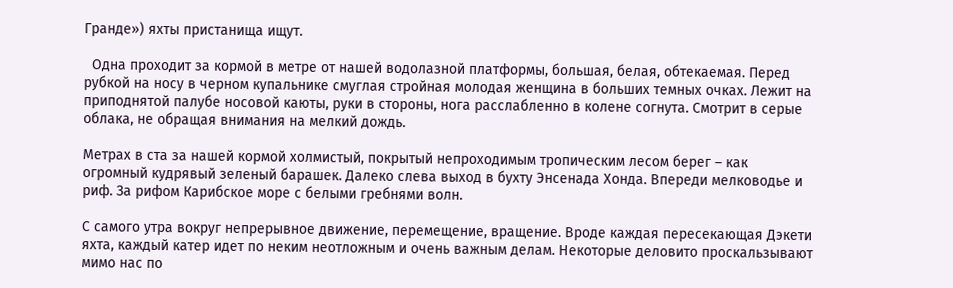Гранде») яхты пристанища ищут.

  Одна проходит за кормой в метре от нашей водолазной платформы, большая, белая, обтекаемая. Перед рубкой на носу в черном купальнике смуглая стройная молодая женщина в больших темных очках. Лежит на приподнятой палубе носовой каюты, руки в стороны, нога расслабленно в колене согнута. Смотрит в серые облака, не обращая внимания на мелкий дождь.

Метрах в ста за нашей кормой холмистый, покрытый непроходимым тропическим лесом берег – как огромный кудрявый зеленый барашек. Далеко слева выход в бухту Энсенада Хонда. Впереди мелководье и риф. За рифом Карибское море с белыми гребнями волн.

С самого утра вокруг непрерывное движение, перемещение, вращение. Вроде каждая пересекающая Дэкети яхта, каждый катер идет по неким неотложным и очень важным делам. Некоторые деловито проскальзывают мимо нас по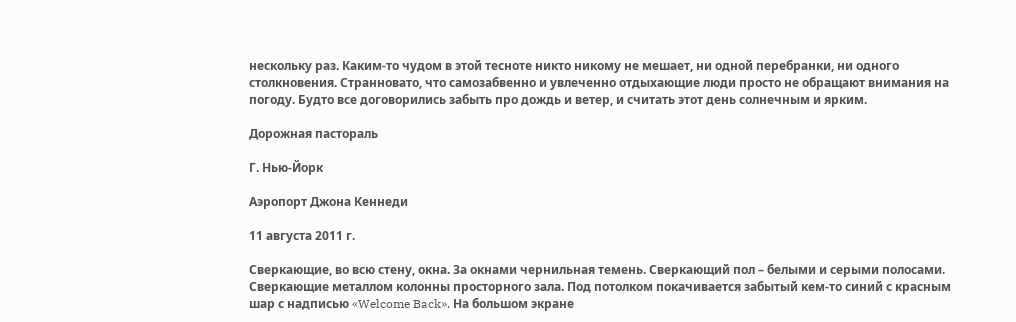нескольку раз. Каким-то чудом в этой тесноте никто никому не мешает, ни одной перебранки, ни одного столкновения. Странновато, что самозабвенно и увлеченно отдыхающие люди просто не обращают внимания на погоду. Будто все договорились забыть про дождь и ветер, и считать этот день солнечным и ярким.

Дорожная пастораль

Г. Нью-Йорк

Аэропорт Джона Кеннеди

11 августа 2011 г.

Сверкающие, во всю стену, окна. За окнами чернильная темень. Сверкающий пол – белыми и серыми полосами. Сверкающие металлом колонны просторного зала. Под потолком покачивается забытый кем-то синий с красным шар с надписью «Welcome Back». На большом экране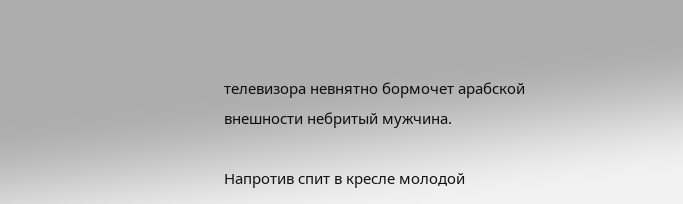телевизора невнятно бормочет арабской внешности небритый мужчина.

Напротив спит в кресле молодой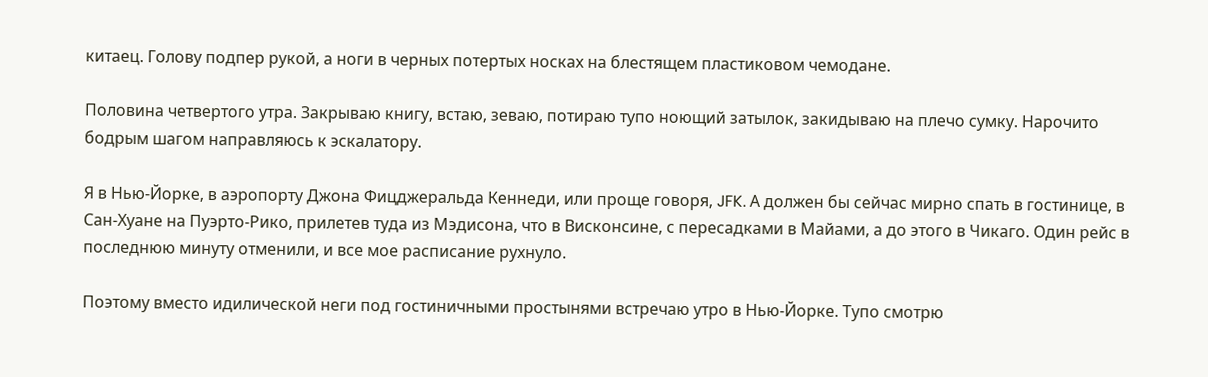китаец. Голову подпер рукой, а ноги в черных потертых носках на блестящем пластиковом чемодане.

Половина четвертого утра. Закрываю книгу, встаю, зеваю, потираю тупо ноющий затылок, закидываю на плечо сумку. Нарочито бодрым шагом направляюсь к эскалатору.

Я в Нью-Йорке, в аэропорту Джона Фицджеральда Кеннеди, или проще говоря, JFK. А должен бы сейчас мирно спать в гостинице, в Сан-Хуане на Пуэрто-Рико, прилетев туда из Мэдисона, что в Висконсине, с пересадками в Майами, а до этого в Чикаго. Один рейс в последнюю минуту отменили, и все мое расписание рухнуло.

Поэтому вместо идилической неги под гостиничными простынями встречаю утро в Нью-Йорке. Тупо смотрю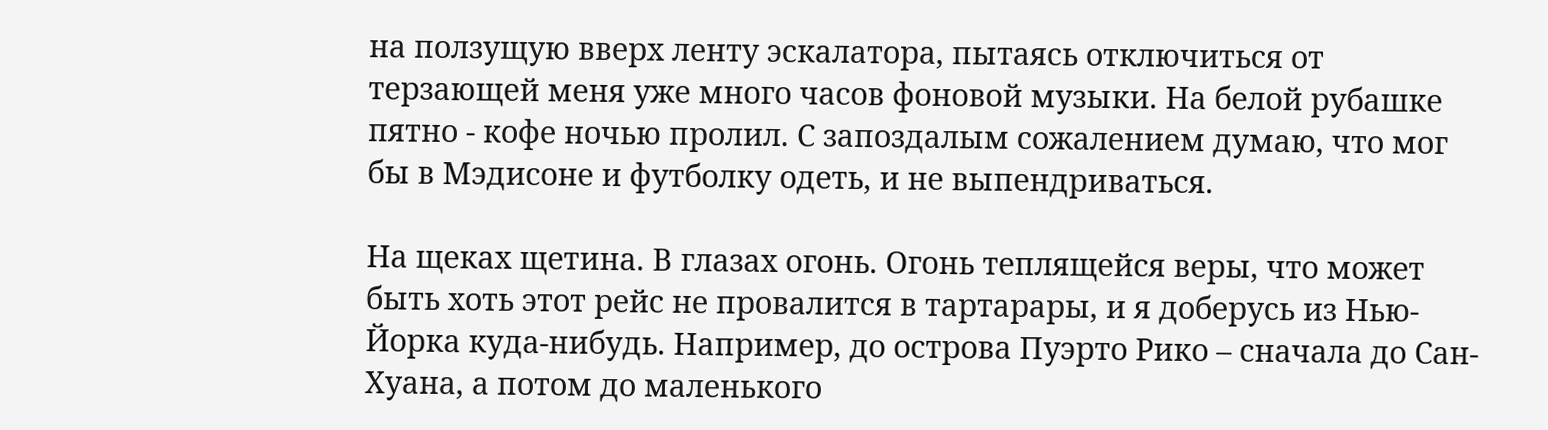на ползущую вверх ленту эскалатора, пытаясь отключиться от терзающей меня уже много часов фоновой музыки. На белой рубашке пятно - кофе ночью пролил. С запоздалым сожалением думаю, что мог бы в Мэдисоне и футболку одеть, и не выпендриваться.

На щеках щетина. В глазах огонь. Огонь теплящейся веры, что может быть хоть этот рейс не провалится в тартарары, и я доберусь из Нью-Йорка куда-нибудь. Например, до острова Пуэрто Рико – сначала до Сан-Хуана, а потом до маленького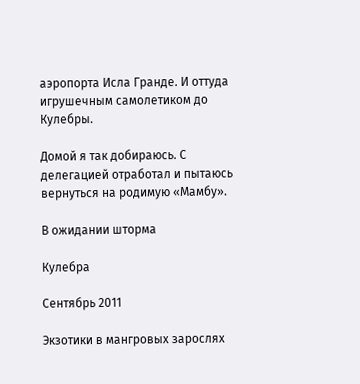аэропорта Исла Гранде. И оттуда игрушечным самолетиком до Кулебры.

Домой я так добираюсь. С делегацией отработал и пытаюсь вернуться на родимую «Мамбу».

В ожидании шторма

Кулебра

Сентябрь 2011

Экзотики в мангровых зарослях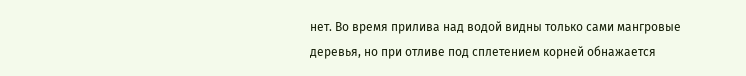нет. Во время прилива над водой видны только сами мангровые деревья, но при отливе под сплетением корней обнажается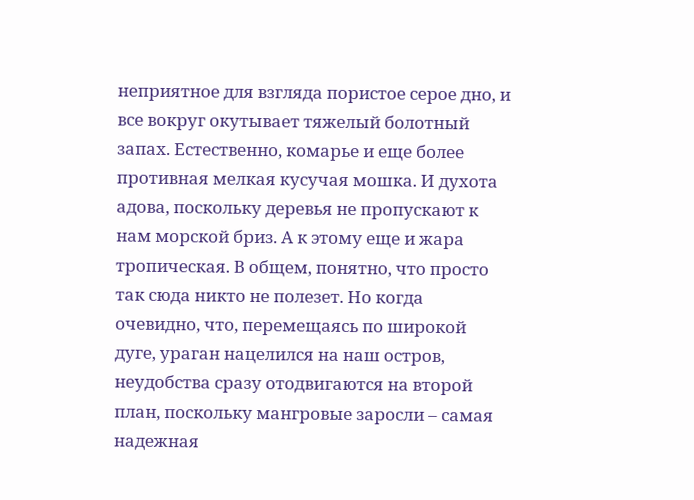неприятное для взгляда пористое серое дно, и все вокруг окутывает тяжелый болотный запах. Естественно, комарье и еще более противная мелкая кусучая мошка. И духота адова, поскольку деревья не пропускают к нам морской бриз. А к этому еще и жара тропическая. В общем, понятно, что просто так сюда никто не полезет. Но когда очевидно, что, перемещаясь по широкой дуге, ураган нацелился на наш остров, неудобства сразу отодвигаются на второй план, поскольку мангровые заросли – самая надежная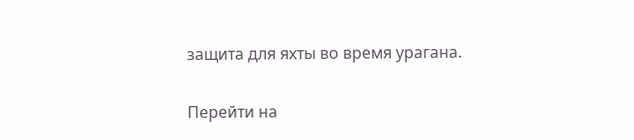защита для яхты во время урагана.

Перейти на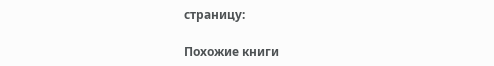страницу:

Похожие книги